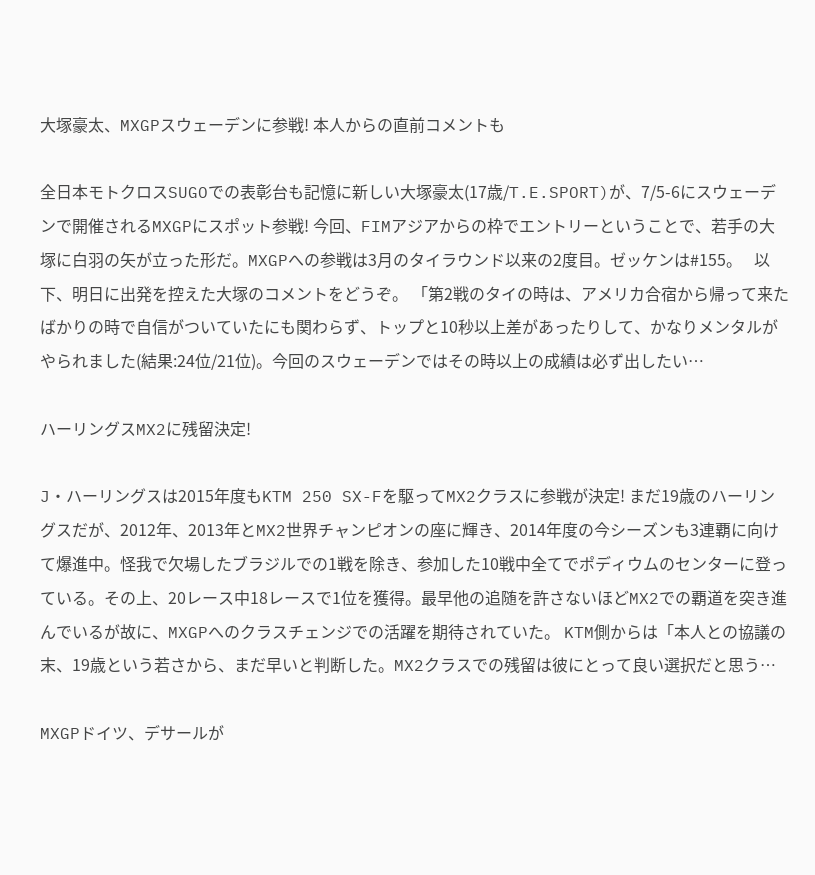大塚豪太、MXGPスウェーデンに参戦! 本人からの直前コメントも

全日本モトクロスSUGOでの表彰台も記憶に新しい大塚豪太(17歳/T.E.SPORT)が、7/5-6にスウェーデンで開催されるMXGPにスポット参戦! 今回、FIMアジアからの枠でエントリーということで、若手の大塚に白羽の矢が立った形だ。MXGPへの参戦は3月のタイラウンド以来の2度目。ゼッケンは#155。   以下、明日に出発を控えた大塚のコメントをどうぞ。 「第2戦のタイの時は、アメリカ合宿から帰って来たばかりの時で自信がついていたにも関わらず、トップと10秒以上差があったりして、かなりメンタルがやられました(結果:24位/21位)。今回のスウェーデンではその時以上の成績は必ず出したい…

ハーリングスMX2に残留決定!

J・ハーリングスは2015年度もKTM 250 SX-Fを駆ってMX2クラスに参戦が決定! まだ19歳のハーリングスだが、2012年、2013年とMX2世界チャンピオンの座に輝き、2014年度の今シーズンも3連覇に向けて爆進中。怪我で欠場したブラジルでの1戦を除き、参加した10戦中全てでポディウムのセンターに登っている。その上、20レース中18レースで1位を獲得。最早他の追随を許さないほどMX2での覇道を突き進んでいるが故に、MXGPへのクラスチェンジでの活躍を期待されていた。 KTM側からは「本人との協議の末、19歳という若さから、まだ早いと判断した。MX2クラスでの残留は彼にとって良い選択だと思う…

MXGPドイツ、デサールが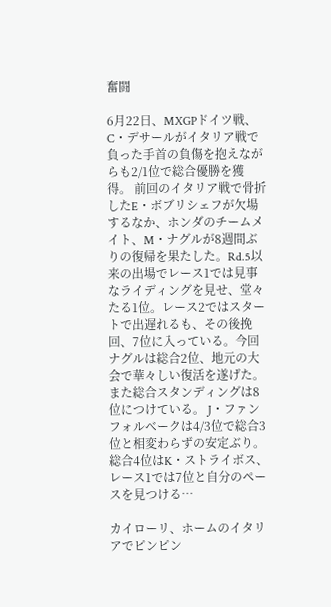奮闘

6月22日、MXGPドイツ戦、C・デサールがイタリア戦で負った手首の負傷を抱えながらも2/1位で総合優勝を獲得。 前回のイタリア戦で骨折したE・ボブリシェフが欠場するなか、ホンダのチームメイト、M・ナグルが8週間ぶりの復帰を果たした。Rd.5以来の出場でレース1では見事なライディングを見せ、堂々たる1位。レース2ではスタートで出遅れるも、その後挽回、7位に入っている。今回ナグルは総合2位、地元の大会で華々しい復活を遂げた。また総合スタンディングは8位につけている。 J・ファンフォルベークは4/3位で総合3位と相変わらずの安定ぶり。総合4位はK・ストライボス、レース1では7位と自分のペースを見つける…

カイローリ、ホームのイタリアでピンピン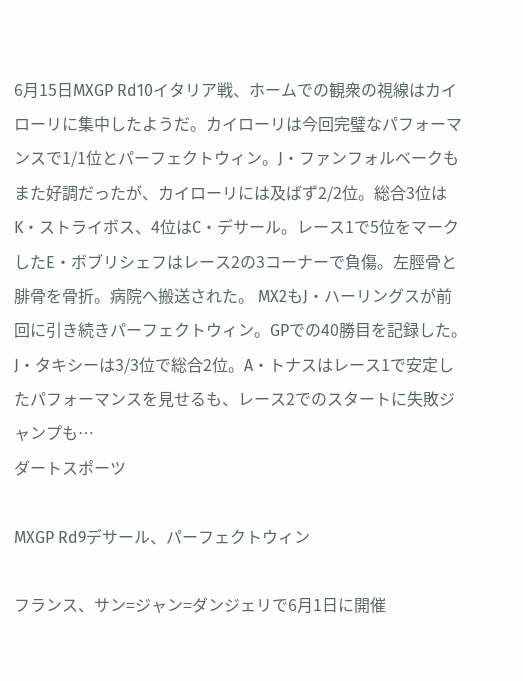6月15日MXGP Rd10イタリア戦、ホームでの観衆の視線はカイローリに集中したようだ。カイローリは今回完璧なパフォーマンスで1/1位とパーフェクトウィン。J・ファンフォルベークもまた好調だったが、カイローリには及ばず2/2位。総合3位はK・ストライボス、4位はC・デサール。レース1で5位をマークしたE・ボブリシェフはレース2の3コーナーで負傷。左脛骨と腓骨を骨折。病院へ搬送された。 MX2もJ・ハーリングスが前回に引き続きパーフェクトウィン。GPでの40勝目を記録した。J・タキシーは3/3位で総合2位。A・トナスはレース1で安定したパフォーマンスを見せるも、レース2でのスタートに失敗ジャンプも…
ダートスポーツ

MXGP Rd9デサール、パーフェクトウィン

フランス、サン=ジャン=ダンジェリで6月1日に開催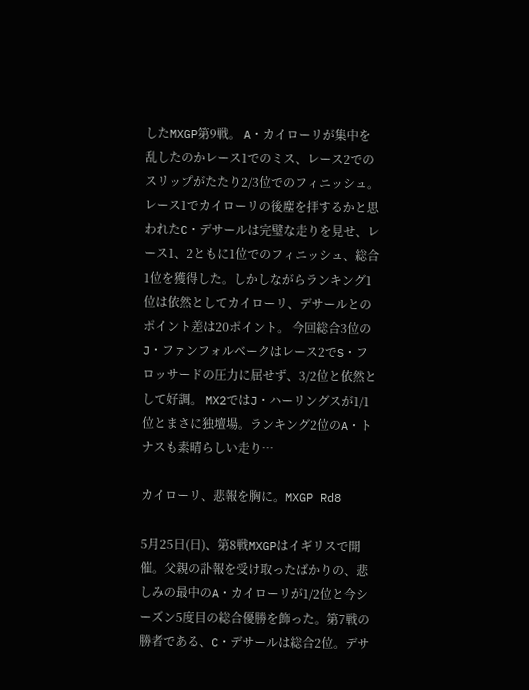したMXGP第9戦。 A・カイローリが集中を乱したのかレース1でのミス、レース2でのスリップがたたり2/3位でのフィニッシュ。レース1でカイローリの後塵を拝するかと思われたC・デサールは完璧な走りを見せ、レース1、2ともに1位でのフィニッシュ、総合1位を獲得した。しかしながらランキング1位は依然としてカイローリ、デサールとのポイント差は20ポイント。 今回総合3位のJ・ファンフォルベークはレース2でS・フロッサードの圧力に屈せず、3/2位と依然として好調。 MX2ではJ・ハーリングスが1/1位とまさに独壇場。ランキング2位のA・トナスも素晴らしい走り…

カイローリ、悲報を胸に。MXGP Rd8

5月25日(日)、第8戦MXGPはイギリスで開催。父親の訃報を受け取ったばかりの、悲しみの最中のA・カイローリが1/2位と今シーズン5度目の総合優勝を飾った。第7戦の勝者である、C・デサールは総合2位。デサ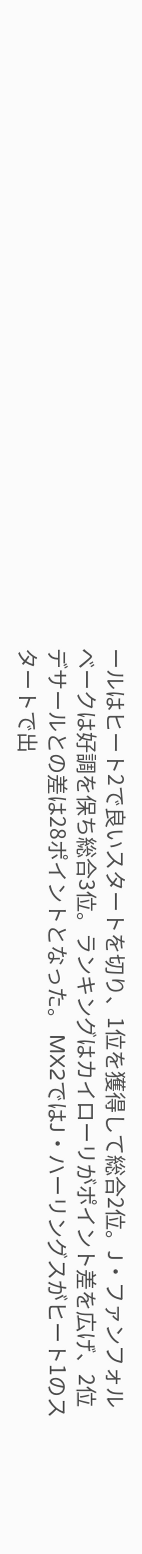ールはヒート2で良いスタートを切り、1位を獲得して総合2位。J・ファンフォルベークは好調を保ち総合3位。ランキングはカイローリがポイント差を広げ、2位デサールとの差は28ポイントとなった。 MX2ではJ・ハーリングスがヒート1のスタートで出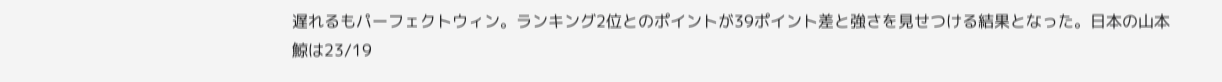遅れるもパーフェクトウィン。ランキング2位とのポイントが39ポイント差と強さを見せつける結果となった。日本の山本鯨は23/19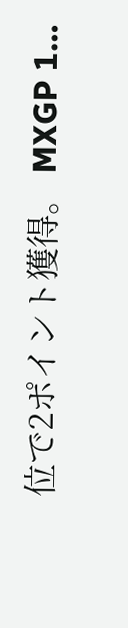位で2ポイント獲得。 MXGP 1…